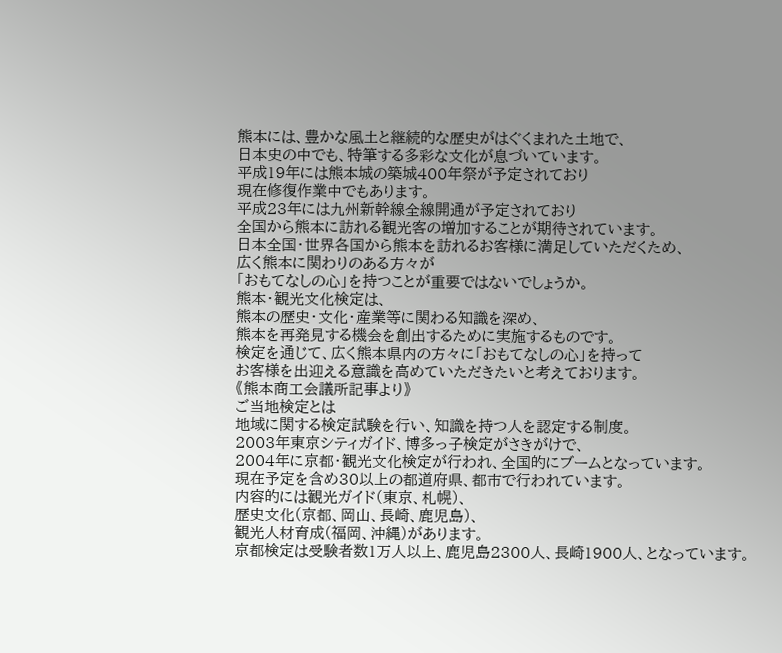熊本には、豊かな風土と継続的な歴史がはぐくまれた土地で、
日本史の中でも、特筆する多彩な文化が息づいています。
平成19年には熊本城の築城400年祭が予定されており
現在修復作業中でもあります。
平成23年には九州新幹線全線開通が予定されており
全国から熊本に訪れる観光客の増加することが期待されています。
日本全国・世界各国から熊本を訪れるお客様に満足していただくため、
広く熊本に関わりのある方々が
「おもてなしの心」を持つことが重要ではないでしょうか。
熊本・観光文化検定は、
熊本の歴史・文化・産業等に関わる知識を深め、
熊本を再発見する機会を創出するために実施するものです。
検定を通じて、広く熊本県内の方々に「おもてなしの心」を持って
お客様を出迎える意識を高めていただきたいと考えております。
《熊本商工会議所記事より》
ご当地検定とは
地域に関する検定試験を行い、知識を持つ人を認定する制度。
2003年東京シティガイド、博多っ子検定がさきがけで、
2004年に京都・観光文化検定が行われ、全国的にブームとなっています。
現在予定を含め30以上の都道府県、都市で行われています。
内容的には観光ガイド(東京、札幌)、
歴史文化(京都、岡山、長崎、鹿児島)、
観光人材育成(福岡、沖縄)があります。
京都検定は受験者数1万人以上、鹿児島2300人、長崎1900人、となっています。